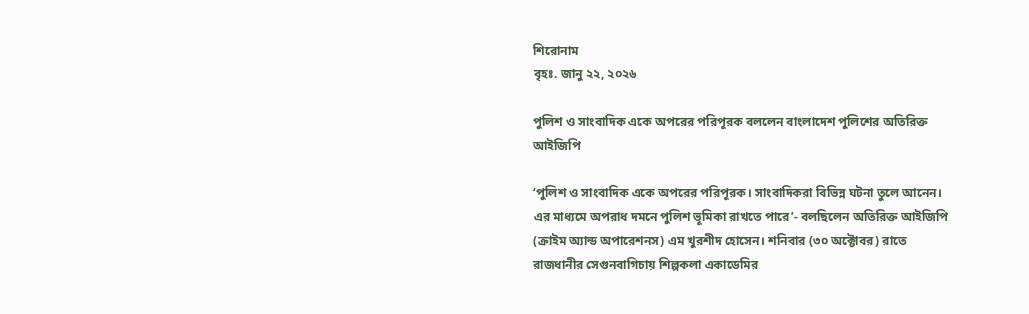শিরোনাম
বৃহঃ. জানু ২২, ২০২৬

পুলিশ ও সাংবাদিক একে অপরের পরিপূরক বললেন বাংলাদেশ পুলিশের অতিরিক্ত আইজিপি

‘পুলিশ ও সাংবাদিক একে অপরের পরিপূরক। সাংবাদিকরা বিভিন্ন ঘটনা তুলে আনেন। এর মাধ্যমে অপরাধ দমনে পুলিশ ভূমিকা রাখতে পারে’- বলছিলেন অতিরিক্ত আইজিপি (ক্রাইম অ্যান্ড অপারেশনস) এম খুরশীদ হোসেন। শনিবার (৩০ অক্টোবর) রাতে রাজধানীর সেগুনবাগিচায় শিল্পকলা একাডেমির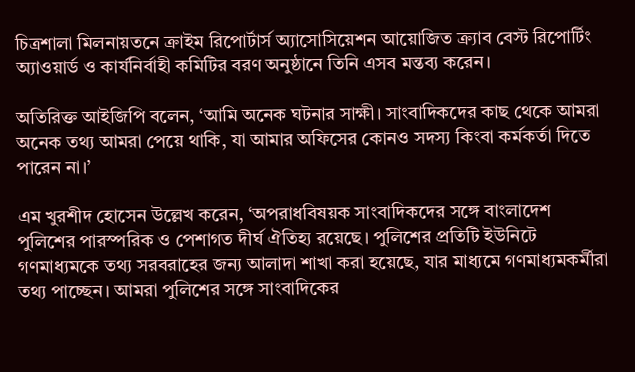চিত্রশালা মিলনায়তনে ক্রাইম রিপোর্টার্স অ্যাসোসিয়েশন আয়োজিত ক্র্যাব বেস্ট রিপোর্টিং অ্যাওয়ার্ড ও কার্যনির্বাহী কমিটির বরণ অনুষ্ঠানে তিনি এসব মন্তব্য করেন।

অতিরিক্ত আইজিপি বলেন, ‘আমি অনেক ঘটনার সাক্ষী। সাংবাদিকদের কাছ থেকে আমরা অনেক তথ্য আমরা পেয়ে থাকি, যা আমার অফিসের কোনও সদস্য কিংবা কর্মকর্তা দিতে পারেন না।’

এম খুরশীদ হোসেন উল্লেখ করেন, ‘অপরাধবিষয়ক সাংবাদিকদের সঙ্গে বাংলাদেশ পুলিশের পারস্পরিক ও পেশাগত দীর্ঘ ঐতিহ্য রয়েছে। পুলিশের প্রতিটি ইউনিটে গণমাধ্যমকে তথ্য সরবরাহের জন্য আলাদা শাখা করা হয়েছে, যার মাধ্যমে গণমাধ্যমকর্মীরা তথ্য পাচ্ছেন। আমরা পুলিশের সঙ্গে সাংবাদিকের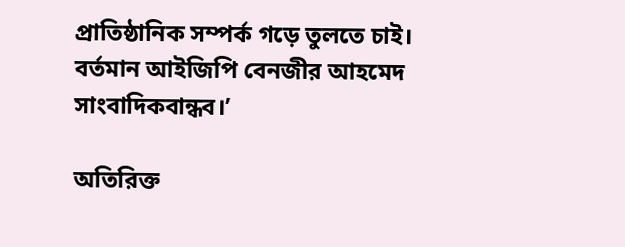প্রাতিষ্ঠানিক সম্পর্ক গড়ে তুলতে চাই। বর্তমান আইজিপি বেনজীর আহমেদ সাংবাদিকবান্ধব।’

অতিরিক্ত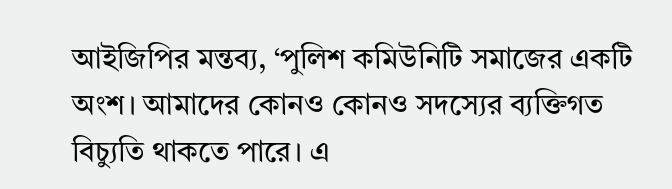আইজিপির মন্তব্য, ‘পুলিশ কমিউনিটি সমাজের একটি অংশ। আমাদের কোনও কোনও সদস্যের ব্যক্তিগত বিচ্যুতি থাকতে পারে। এ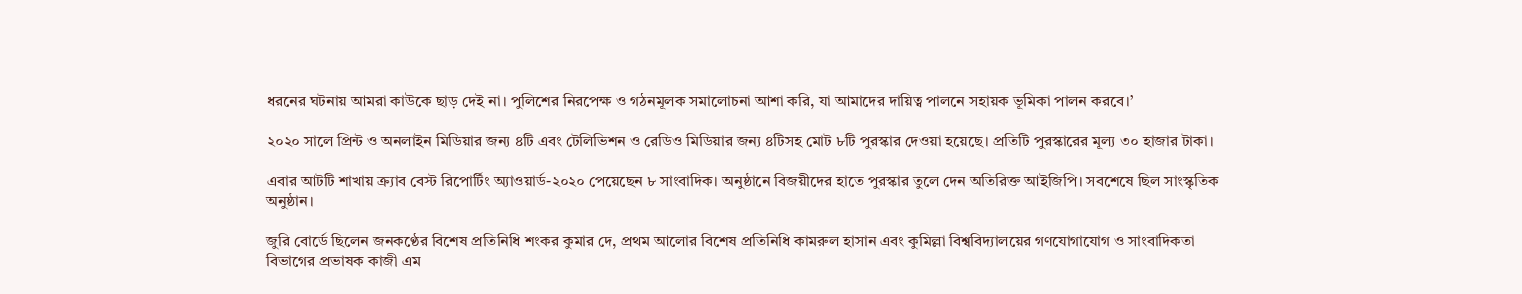ধরনের ঘটনায় আমরা কাউকে ছাড় দেই না। পুলিশের নিরপেক্ষ ও গঠনমূলক সমালোচনা আশা করি, যা আমাদের দায়িত্ব পালনে সহায়ক ভূমিকা পালন করবে।’

২০২০ সালে প্রিন্ট ও অনলাইন মিডিয়ার জন্য ৪টি এবং টেলিভিশন ও রেডিও মিডিয়ার জন্য ৪টিসহ মোট ৮টি পুরস্কার দেওয়া হয়েছে। প্রতিটি পুরস্কারের মূল্য ৩০ হাজার টাকা।

এবার আটটি শাখায় ক্র্যাব বেস্ট রিপোর্টিং অ্যাওয়ার্ড-২০২০ পেয়েছেন ৮ সাংবাদিক। অনুষ্ঠানে বিজয়ীদের হাতে পুরস্কার তুলে দেন অতিরিক্ত আইজিপি। সবশেষে ছিল সাংস্কৃতিক অনুষ্ঠান।

জুরি বোর্ডে ছিলেন জনকণ্ঠের বিশেষ প্রতিনিধি শংকর কুমার দে, প্রথম আলোর বিশেষ প্রতিনিধি কামরুল হাসান এবং কুমিল্লা বিশ্ববিদ্যালয়ের গণযোগাযোগ ও সাংবাদিকতা বিভাগের প্রভাষক কাজী এম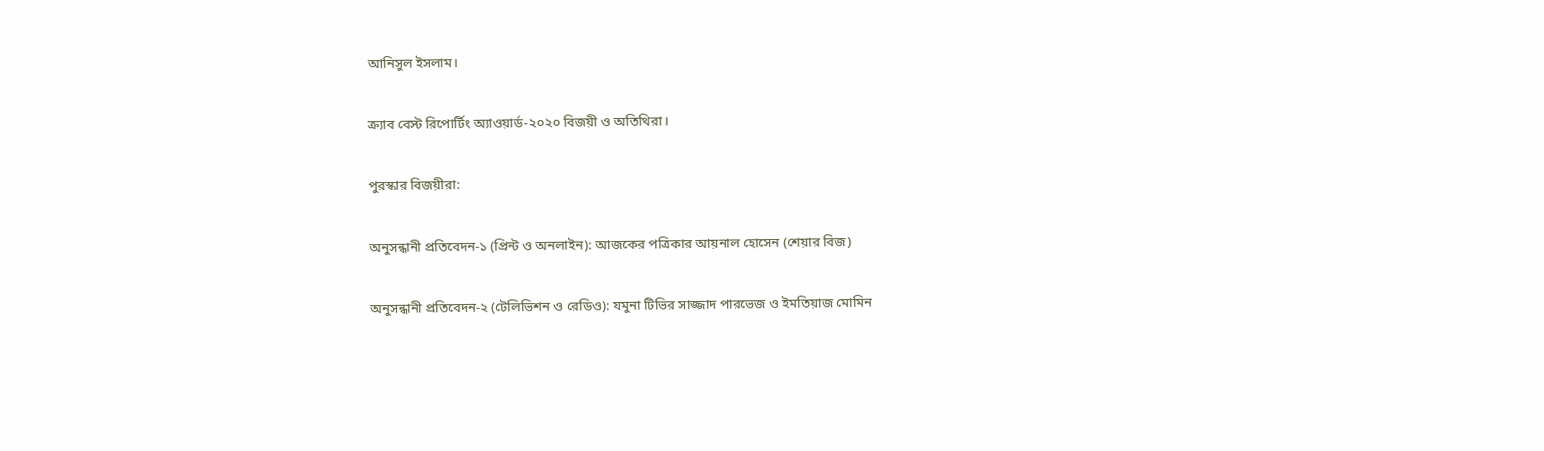আনিসুল ইসলাম।

ক্র্যাব বেস্ট রিপোর্টিং অ্যাওয়ার্ড-২০২০ বিজয়ী ও অতিথিরা।

পুরস্কার বিজয়ীরা:

অনুসন্ধানী প্রতিবেদন-১ (প্রিন্ট ও অনলাইন): আজকের পত্রিকার আয়নাল হোসেন (শেয়ার বিজ)

অনুসন্ধানী প্রতিবেদন-২ (টেলিভিশন ও রেডিও): যমুনা টিভির সাজ্জাদ পারভেজ ও ইমতিয়াজ মোমিন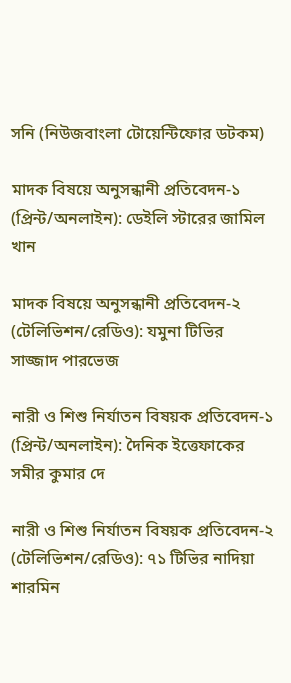সনি (নিউজবাংলা টোয়েন্টিফোর ডটকম)

মাদক বিষয়ে অনুসন্ধানী প্রতিবেদন-১ (প্রিন্ট/অনলাইন): ডেইলি স্টারের জামিল খান

মাদক বিষয়ে অনুসন্ধানী প্রতিবেদন-২ (টেলিভিশন/রেডিও): যমুনা টিভির সাজ্জাদ পারভেজ

নারী ও শিশু নির্যাতন বিষয়ক প্রতিবেদন-১ (প্রিন্ট/অনলাইন): দৈনিক ইত্তেফাকের সমীর কুমার দে

নারী ও শিশু নির্যাতন বিষয়ক প্রতিবেদন-২ (টেলিভিশন/রেডিও): ৭১ টিভির নাদিয়া শারমিন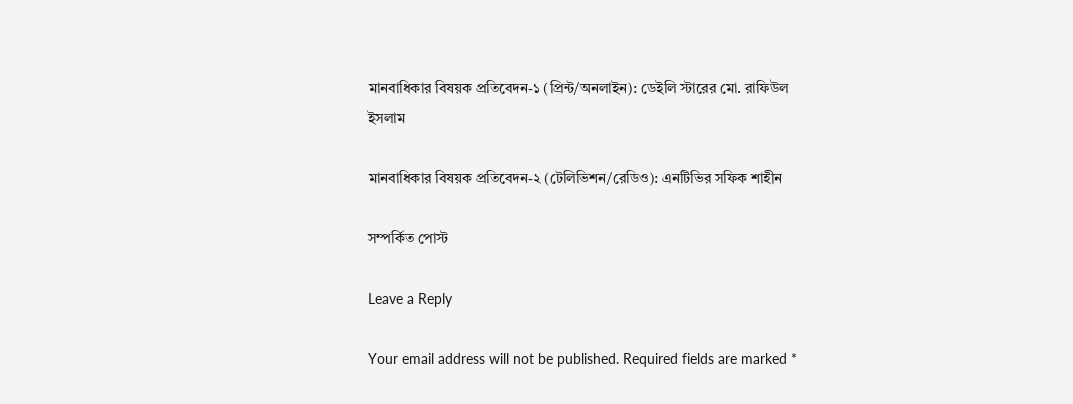মানবাধিকার বিষয়ক প্রতিবেদন-১ (প্রিন্ট/অনলাইন): ডেইলি স্টারের মো. রাফিউল ইসলাম

মানবাধিকার বিষয়ক প্রতিবেদন-২ (টেলিভিশন/রেডিও): এনটিভির সফিক শাহীন

সম্পর্কিত পোস্ট

Leave a Reply

Your email address will not be published. Required fields are marked *